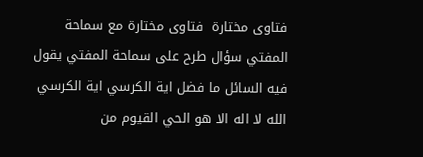فتاوى مختارة  فتاوى مختارة مع سماحة المفتي سؤال طرح على سماحة المفتي يقول فيه السائل ما فضل اية الكرسي اية الكرسي الله لا اله الا هو الحي القيوم من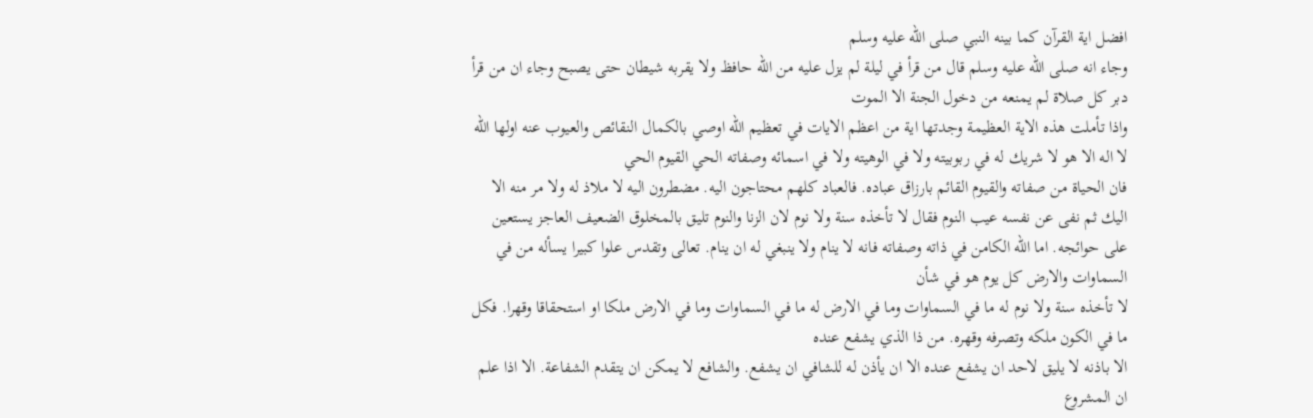افضل اية القرآن كما بينه النبي صلى الله عليه وسلم
وجاء انه صلى الله عليه وسلم قال من قرأ في ليلة لم يزل عليه من الله حافظ ولا يقربه شيطان حتى يصبح وجاء ان من قرأ دبر كل صلاة لم يمنعه من دخول الجنة الا الموت
واذا تأملت هذه الاية العظيمة وجدتها اية من اعظم الايات في تعظيم الله اوصي بالكمال النقائص والعيوب عنه اولها الله لا اله الا هو لا شريك له في ربوبيته ولا في الوهيته ولا في اسمائه وصفاته الحي القيوم الحي
فان الحياة من صفاته والقيوم القائم بارزاق عباده. فالعباد كلهم محتاجون اليه. مضطرون اليه لا ملاذ له ولا مر منه الا اليك ثم نفى عن نفسه عيب النوم فقال لا تأخذه سنة ولا نوم لان الزنا والنوم تليق بالمخلوق الضعيف العاجز يستعين
على حوائجه. اما الله الكامن في ذاته وصفاته فانه لا ينام ولا ينبغي له ان ينام. تعالى وتقدس علوا كبيرا يسأله من في السماوات والارض كل يوم هو في شأن
لا تأخذه سنة ولا نوم له ما في السماوات وما في الارض له ما في السماوات وما في الارض ملكا او استحقاقا وقهرا. فكل ما في الكون ملكه وتصرفه وقهره. من ذا الذي يشفع عنده
الا باذنه لا يليق لاحد ان يشفع عنده الا ان يأذن له للشافي ان يشفع. والشافع لا يمكن ان يتقدم الشفاعة. الا اذا علم ان المشروع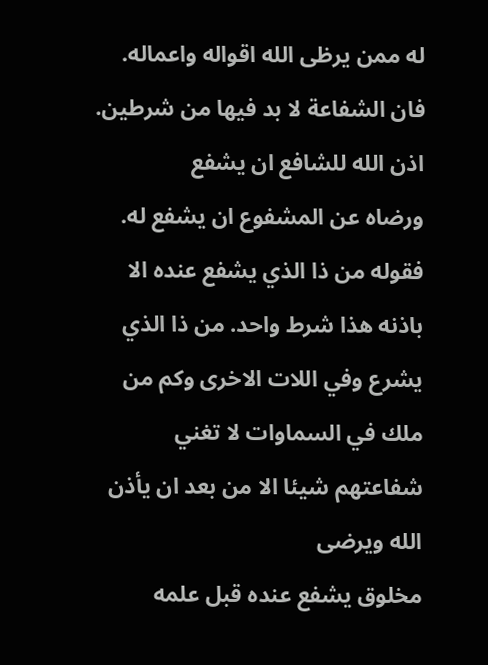له ممن يرظى الله اقواله واعماله. فان الشفاعة لا بد فيها من شرطين. اذن الله للشافع ان يشفع
ورضاه عن المشفوع ان يشفع له. فقوله من ذا الذي يشفع عنده الا باذنه هذا شرط واحد. من ذا الذي يشرع وفي اللات الاخرى وكم من ملك في السماوات لا تغني شفاعتهم شيئا الا من بعد ان يأذن الله ويرضى
مخلوق يشفع عنده قبل علمه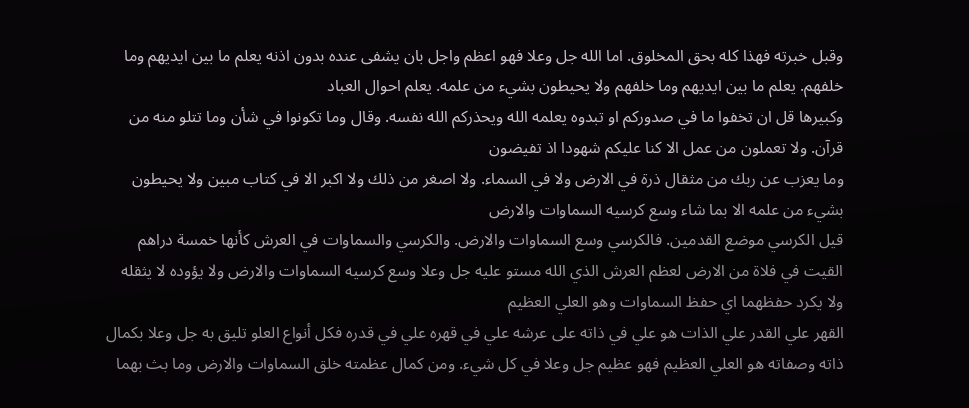وقبل خبرته فهذا كله بحق المخلوق. اما الله جل وعلا فهو اعظم واجل بان يشفى عنده بدون اذنه يعلم ما بين ايديهم وما خلفهم. يعلم ما بين ايديهم وما خلفهم ولا يحيطون بشيء من علمه. يعلم احوال العباد
وكبيرها قل ان تخفوا ما في صدوركم او تبدوه يعلمه الله ويحذركم الله نفسه. وقال وما تكونوا في شأن وما تتلو منه من قرآن. ولا تعملون من عمل الا كنا عليكم شهودا اذ تفيضون
وما يعزب عن ربك من مثقال ذرة في الارض ولا في السماء. ولا اصغر من ذلك ولا اكبر الا في كتاب مبين ولا يحيطون بشيء من علمه الا بما شاء وسع كرسيه السماوات والارض
قيل الكرسي موضع القدمين. فالكرسي وسع السماوات والارض. والكرسي والسماوات في العرش كأنها خمسة دراهم القيت في فلاة من الارض لعظم العرش الذي الله مستو عليه جل وعلا وسع كرسيه السماوات والارض ولا يؤوده لا يثقله ولا يكرد حفظهما اي حفظ السماوات وهو العلي العظيم
القهر علي القدر علي الذات هو علي في ذاته على عرشه علي في قهره علي في قدره فكل أنواع العلو تليق به جل وعلا بكمال ذاته وصفاته هو العلي العظيم فهو عظيم جل وعلا في كل شيء. ومن كمال عظمته خلق السماوات والارض وما بث بهما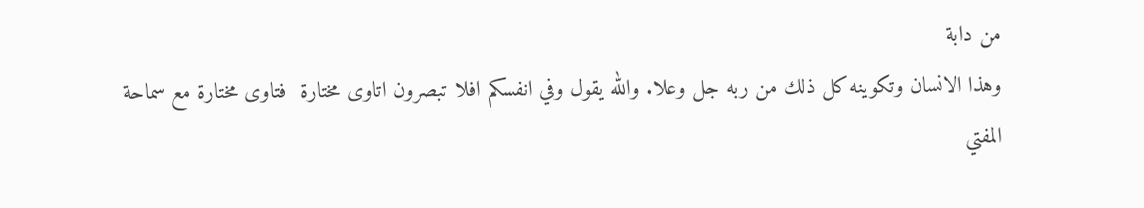من دابة
وهذا الانسان وتكوينه كل ذلك من ربه جل وعلا. والله يقول وفي انفسكم افلا تبصرون اتاوى مختارة  فتاوى مختارة مع سماحة المفتي